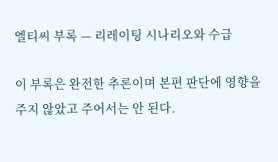엘티씨 부록 — 리레이팅 시나리오와 수급

이 부록은 완전한 추론이며 본편 판단에 영향을 주지 않았고 주어서는 안 된다.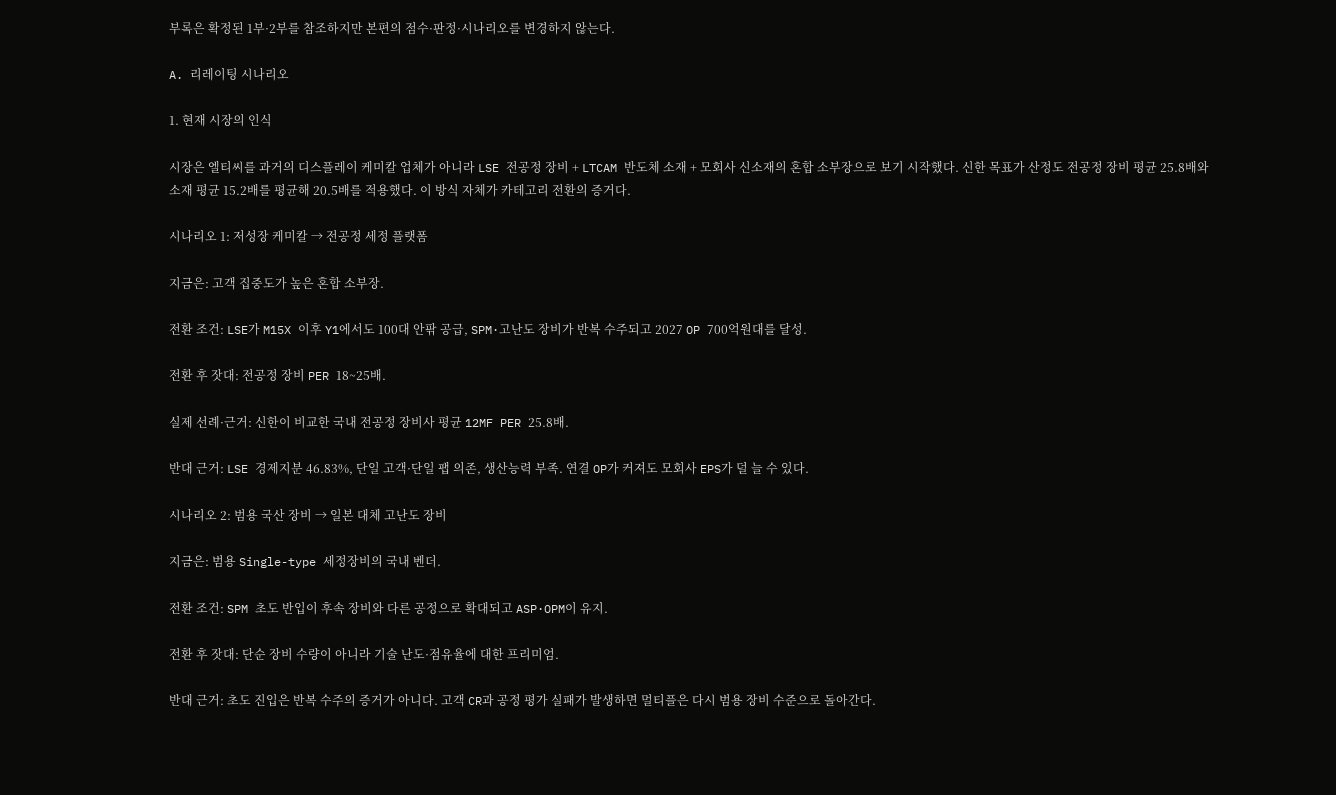부록은 확정된 1부·2부를 참조하지만 본편의 점수·판정·시나리오를 변경하지 않는다.

A. 리레이팅 시나리오

1. 현재 시장의 인식

시장은 엘티씨를 과거의 디스플레이 케미칼 업체가 아니라 LSE 전공정 장비 + LTCAM 반도체 소재 + 모회사 신소재의 혼합 소부장으로 보기 시작했다. 신한 목표가 산정도 전공정 장비 평균 25.8배와 소재 평균 15.2배를 평균해 20.5배를 적용했다. 이 방식 자체가 카테고리 전환의 증거다.

시나리오 1: 저성장 케미칼 → 전공정 세정 플랫폼

지금은: 고객 집중도가 높은 혼합 소부장.

전환 조건: LSE가 M15X 이후 Y1에서도 100대 안팎 공급, SPM·고난도 장비가 반복 수주되고 2027 OP 700억원대를 달성.

전환 후 잣대: 전공정 장비 PER 18~25배.

실제 선례·근거: 신한이 비교한 국내 전공정 장비사 평균 12MF PER 25.8배.

반대 근거: LSE 경제지분 46.83%, 단일 고객·단일 팹 의존, 생산능력 부족. 연결 OP가 커져도 모회사 EPS가 덜 늘 수 있다.

시나리오 2: 범용 국산 장비 → 일본 대체 고난도 장비

지금은: 범용 Single-type 세정장비의 국내 벤더.

전환 조건: SPM 초도 반입이 후속 장비와 다른 공정으로 확대되고 ASP·OPM이 유지.

전환 후 잣대: 단순 장비 수량이 아니라 기술 난도·점유율에 대한 프리미엄.

반대 근거: 초도 진입은 반복 수주의 증거가 아니다. 고객 CR과 공정 평가 실패가 발생하면 멀티플은 다시 범용 장비 수준으로 돌아간다.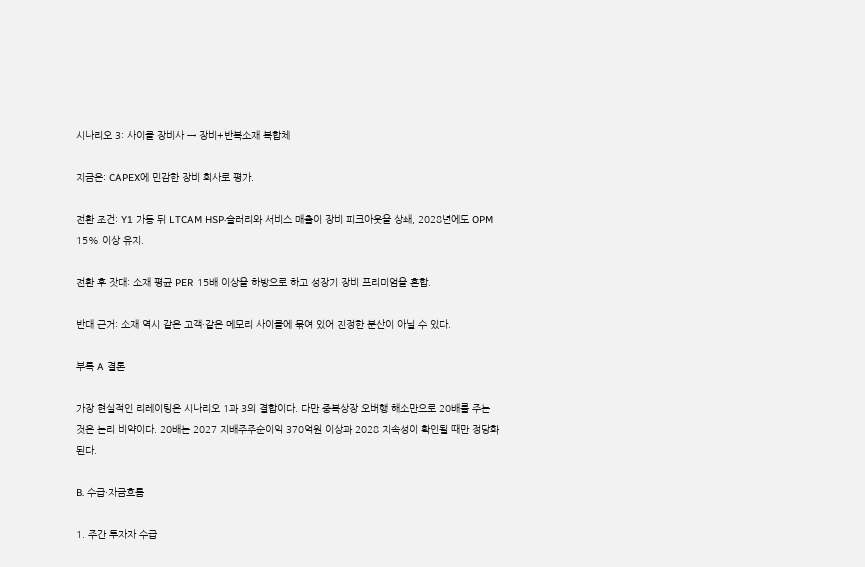시나리오 3: 사이클 장비사 → 장비+반복소재 복합체

지금은: CAPEX에 민감한 장비 회사로 평가.

전환 조건: Y1 가동 뒤 LTCAM HSP·슬러리와 서비스 매출이 장비 피크아웃을 상쇄, 2028년에도 OPM 15% 이상 유지.

전환 후 잣대: 소재 평균 PER 15배 이상을 하방으로 하고 성장기 장비 프리미엄을 혼합.

반대 근거: 소재 역시 같은 고객·같은 메모리 사이클에 묶여 있어 진정한 분산이 아닐 수 있다.

부록 A 결론

가장 현실적인 리레이팅은 시나리오 1과 3의 결합이다. 다만 중복상장 오버행 해소만으로 20배를 주는 것은 논리 비약이다. 20배는 2027 지배주주순이익 370억원 이상과 2028 지속성이 확인될 때만 정당화된다.

B. 수급·자금흐름

1. 주간 투자자 수급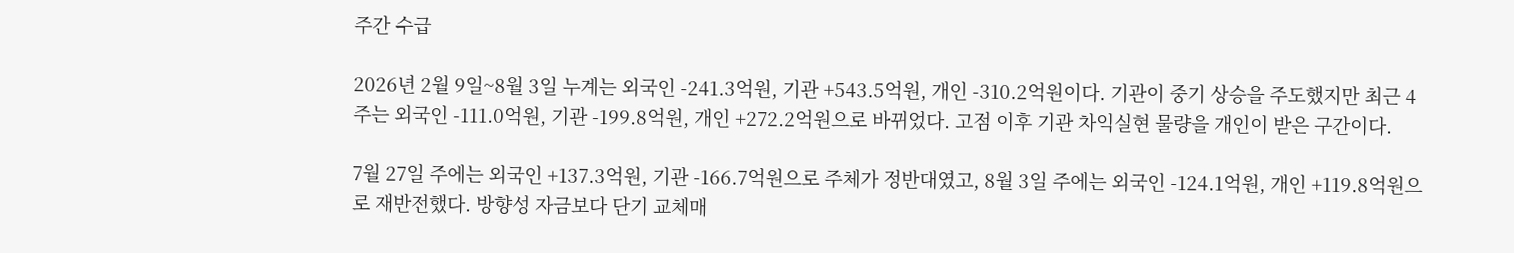주간 수급

2026년 2월 9일~8월 3일 누계는 외국인 -241.3억원, 기관 +543.5억원, 개인 -310.2억원이다. 기관이 중기 상승을 주도했지만 최근 4주는 외국인 -111.0억원, 기관 -199.8억원, 개인 +272.2억원으로 바뀌었다. 고점 이후 기관 차익실현 물량을 개인이 받은 구간이다.

7월 27일 주에는 외국인 +137.3억원, 기관 -166.7억원으로 주체가 정반대였고, 8월 3일 주에는 외국인 -124.1억원, 개인 +119.8억원으로 재반전했다. 방향성 자금보다 단기 교체매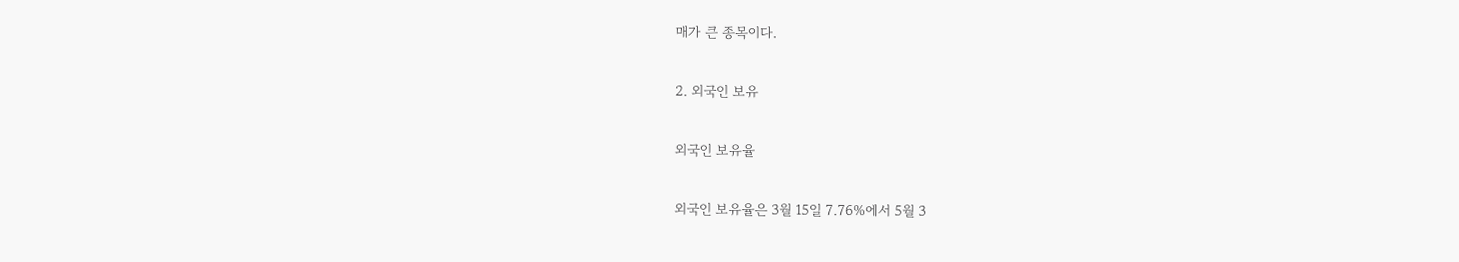매가 큰 종목이다.

2. 외국인 보유

외국인 보유율

외국인 보유율은 3월 15일 7.76%에서 5월 3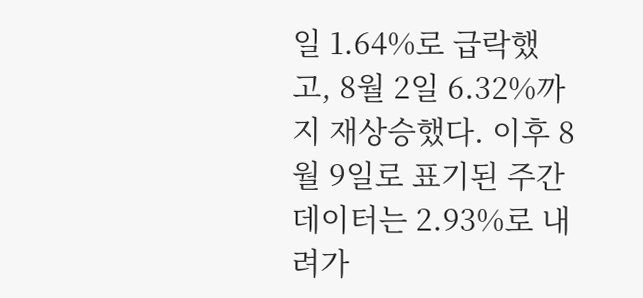일 1.64%로 급락했고, 8월 2일 6.32%까지 재상승했다. 이후 8월 9일로 표기된 주간 데이터는 2.93%로 내려가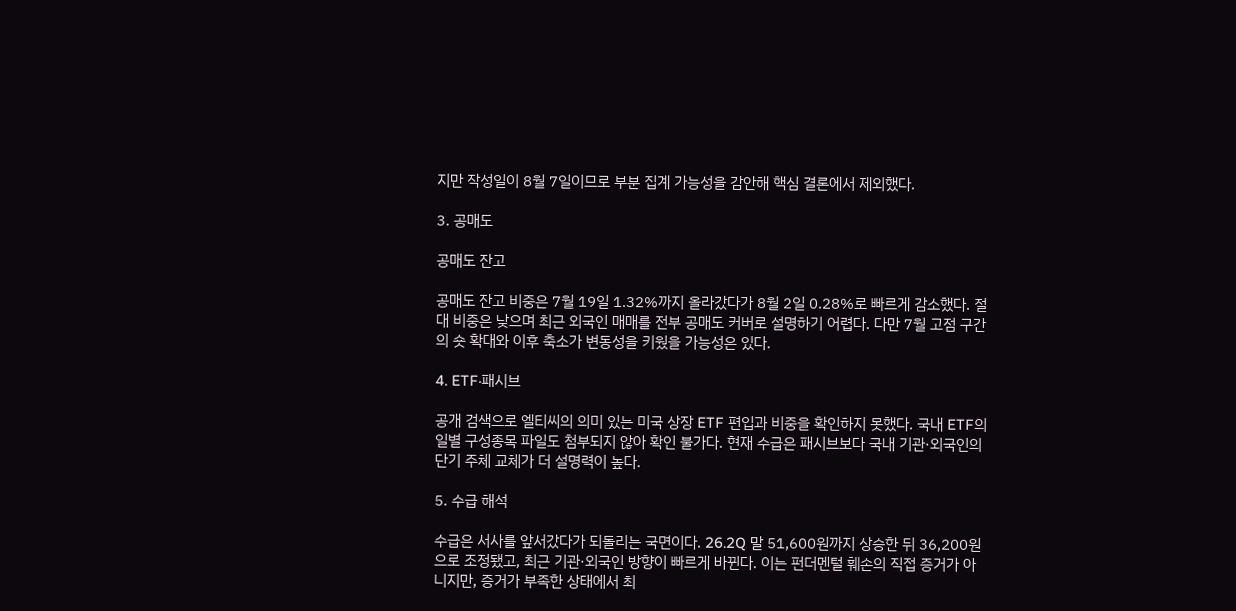지만 작성일이 8월 7일이므로 부분 집계 가능성을 감안해 핵심 결론에서 제외했다.

3. 공매도

공매도 잔고

공매도 잔고 비중은 7월 19일 1.32%까지 올라갔다가 8월 2일 0.28%로 빠르게 감소했다. 절대 비중은 낮으며 최근 외국인 매매를 전부 공매도 커버로 설명하기 어렵다. 다만 7월 고점 구간의 숏 확대와 이후 축소가 변동성을 키웠을 가능성은 있다.

4. ETF·패시브

공개 검색으로 엘티씨의 의미 있는 미국 상장 ETF 편입과 비중을 확인하지 못했다. 국내 ETF의 일별 구성종목 파일도 첨부되지 않아 확인 불가다. 현재 수급은 패시브보다 국내 기관·외국인의 단기 주체 교체가 더 설명력이 높다.

5. 수급 해석

수급은 서사를 앞서갔다가 되돌리는 국면이다. 26.2Q 말 51,600원까지 상승한 뒤 36,200원으로 조정됐고, 최근 기관·외국인 방향이 빠르게 바뀐다. 이는 펀더멘털 훼손의 직접 증거가 아니지만, 증거가 부족한 상태에서 최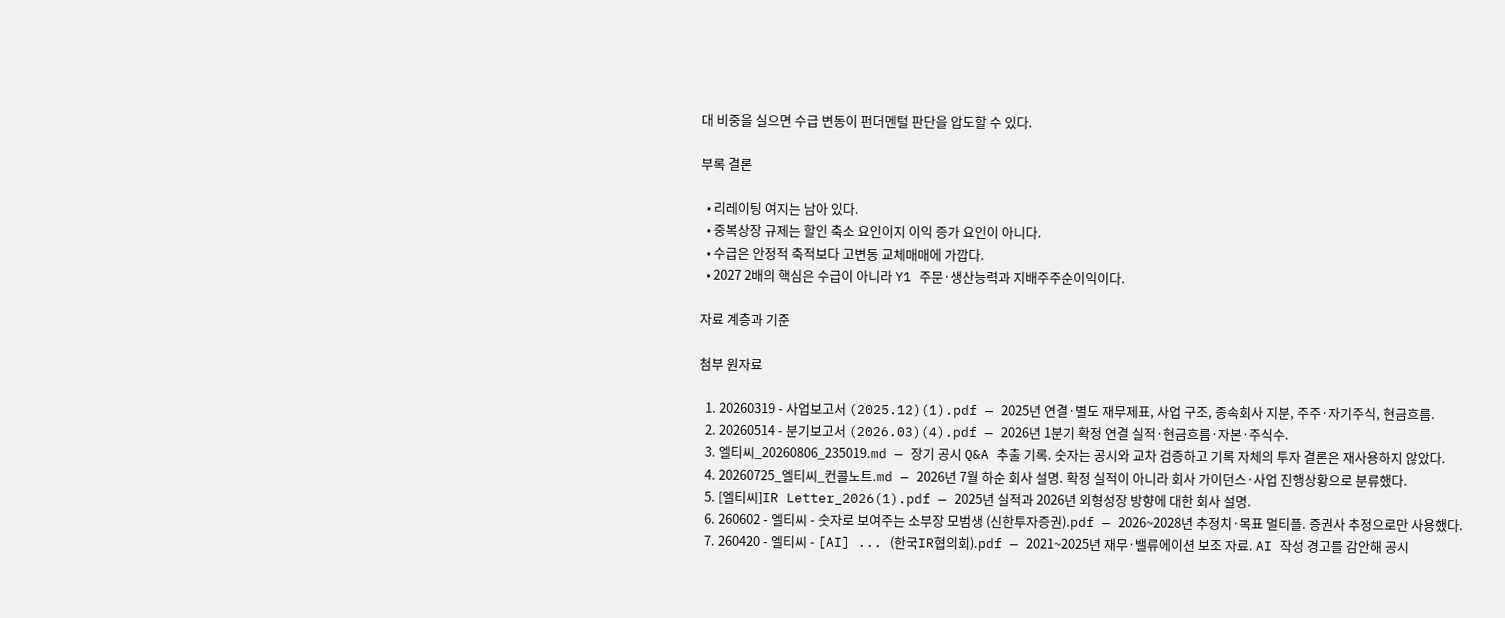대 비중을 실으면 수급 변동이 펀더멘털 판단을 압도할 수 있다.

부록 결론

  • 리레이팅 여지는 남아 있다.
  • 중복상장 규제는 할인 축소 요인이지 이익 증가 요인이 아니다.
  • 수급은 안정적 축적보다 고변동 교체매매에 가깝다.
  • 2027 2배의 핵심은 수급이 아니라 Y1 주문·생산능력과 지배주주순이익이다.

자료 계층과 기준

첨부 원자료

  1. 20260319 - 사업보고서 (2025.12)(1).pdf — 2025년 연결·별도 재무제표, 사업 구조, 종속회사 지분, 주주·자기주식, 현금흐름.
  2. 20260514 - 분기보고서 (2026.03)(4).pdf — 2026년 1분기 확정 연결 실적·현금흐름·자본·주식수.
  3. 엘티씨_20260806_235019.md — 장기 공시 Q&A 추출 기록. 숫자는 공시와 교차 검증하고 기록 자체의 투자 결론은 재사용하지 않았다.
  4. 20260725_엘티씨_컨콜노트.md — 2026년 7월 하순 회사 설명. 확정 실적이 아니라 회사 가이던스·사업 진행상황으로 분류했다.
  5. [엘티씨]IR Letter_2026(1).pdf — 2025년 실적과 2026년 외형성장 방향에 대한 회사 설명.
  6. 260602 - 엘티씨 - 숫자로 보여주는 소부장 모범생 (신한투자증권).pdf — 2026~2028년 추정치·목표 멀티플. 증권사 추정으로만 사용했다.
  7. 260420 - 엘티씨 - [AI] ... (한국IR협의회).pdf — 2021~2025년 재무·밸류에이션 보조 자료. AI 작성 경고를 감안해 공시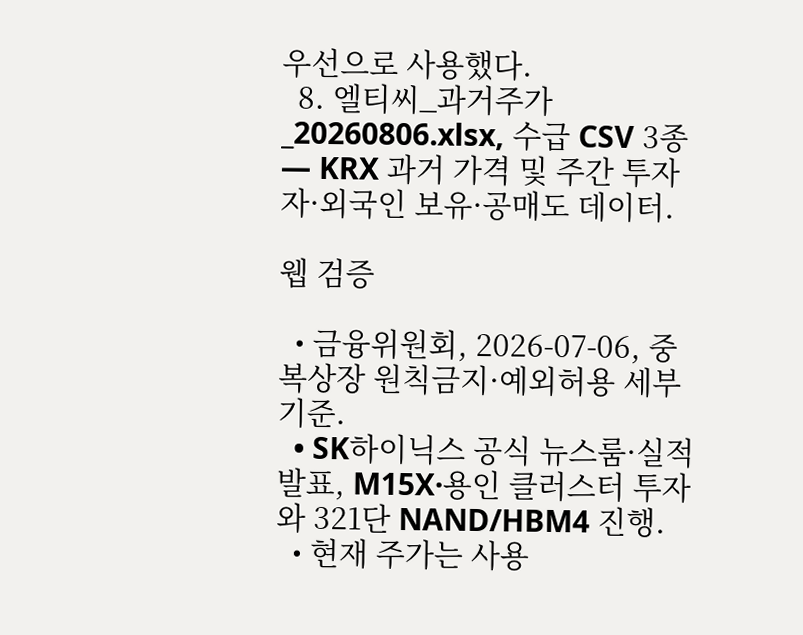우선으로 사용했다.
  8. 엘티씨_과거주가_20260806.xlsx, 수급 CSV 3종 — KRX 과거 가격 및 주간 투자자·외국인 보유·공매도 데이터.

웹 검증

  • 금융위원회, 2026-07-06, 중복상장 원칙금지·예외허용 세부기준.
  • SK하이닉스 공식 뉴스룸·실적발표, M15X·용인 클러스터 투자와 321단 NAND/HBM4 진행.
  • 현재 주가는 사용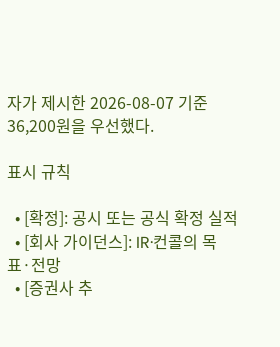자가 제시한 2026-08-07 기준 36,200원을 우선했다.

표시 규칙

  • [확정]: 공시 또는 공식 확정 실적
  • [회사 가이던스]: IR·컨콜의 목표·전망
  • [증권사 추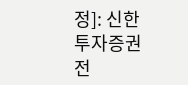정]: 신한투자증권 전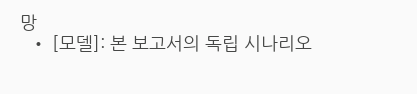망
  • [모델]: 본 보고서의 독립 시나리오